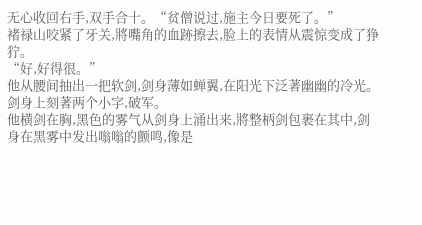无心收回右手,双手合十。“贫僧说过,施主今日要死了。”
褚禄山咬紧了牙关,將嘴角的血跡擦去,脸上的表情从震惊变成了狰狞。
“好,好得很。”
他从腰间抽出一把软剑,剑身薄如蝉翼,在阳光下泛著幽幽的冷光。
剑身上刻著两个小字,破军。
他横剑在胸,黑色的雾气从剑身上涌出来,將整柄剑包裹在其中,剑身在黑雾中发出嗡嗡的颤鸣,像是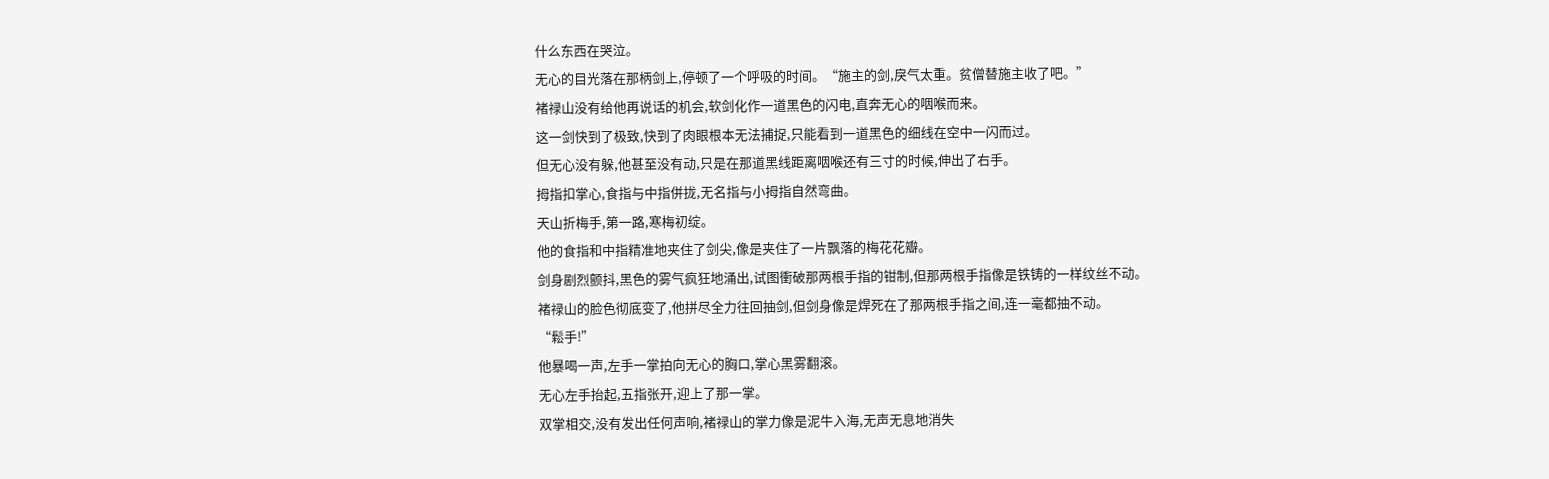什么东西在哭泣。
无心的目光落在那柄剑上,停顿了一个呼吸的时间。“施主的剑,戾气太重。贫僧替施主收了吧。”
褚禄山没有给他再说话的机会,软剑化作一道黑色的闪电,直奔无心的咽喉而来。
这一剑快到了极致,快到了肉眼根本无法捕捉,只能看到一道黑色的细线在空中一闪而过。
但无心没有躲,他甚至没有动,只是在那道黑线距离咽喉还有三寸的时候,伸出了右手。
拇指扣掌心,食指与中指併拢,无名指与小拇指自然弯曲。
天山折梅手,第一路,寒梅初绽。
他的食指和中指精准地夹住了剑尖,像是夹住了一片飘落的梅花花瓣。
剑身剧烈颤抖,黑色的雾气疯狂地涌出,试图衝破那两根手指的钳制,但那两根手指像是铁铸的一样纹丝不动。
褚禄山的脸色彻底变了,他拼尽全力往回抽剑,但剑身像是焊死在了那两根手指之间,连一毫都抽不动。
“鬆手!”
他暴喝一声,左手一掌拍向无心的胸口,掌心黑雾翻滚。
无心左手抬起,五指张开,迎上了那一掌。
双掌相交,没有发出任何声响,褚禄山的掌力像是泥牛入海,无声无息地消失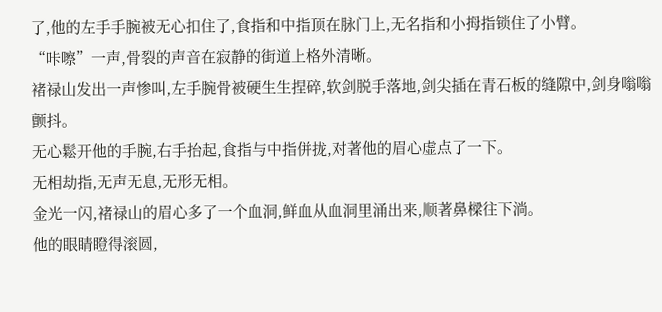了,他的左手手腕被无心扣住了,食指和中指顶在脉门上,无名指和小拇指锁住了小臂。
“咔嚓”一声,骨裂的声音在寂静的街道上格外清晰。
褚禄山发出一声惨叫,左手腕骨被硬生生捏碎,软剑脱手落地,剑尖插在青石板的缝隙中,剑身嗡嗡颤抖。
无心鬆开他的手腕,右手抬起,食指与中指併拢,对著他的眉心虚点了一下。
无相劫指,无声无息,无形无相。
金光一闪,褚禄山的眉心多了一个血洞,鲜血从血洞里涌出来,顺著鼻樑往下淌。
他的眼睛瞪得滚圆,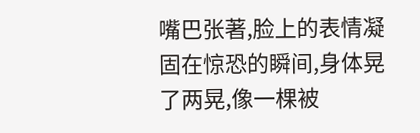嘴巴张著,脸上的表情凝固在惊恐的瞬间,身体晃了两晃,像一棵被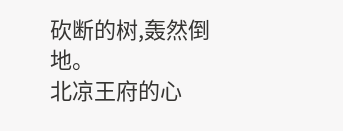砍断的树,轰然倒地。
北凉王府的心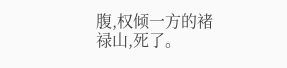腹,权倾一方的褚禄山,死了。